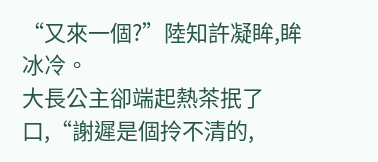“又來一個?”陸知許凝眸,眸冰冷。
大長公主卻端起熱茶抿了口,“謝遲是個拎不清的,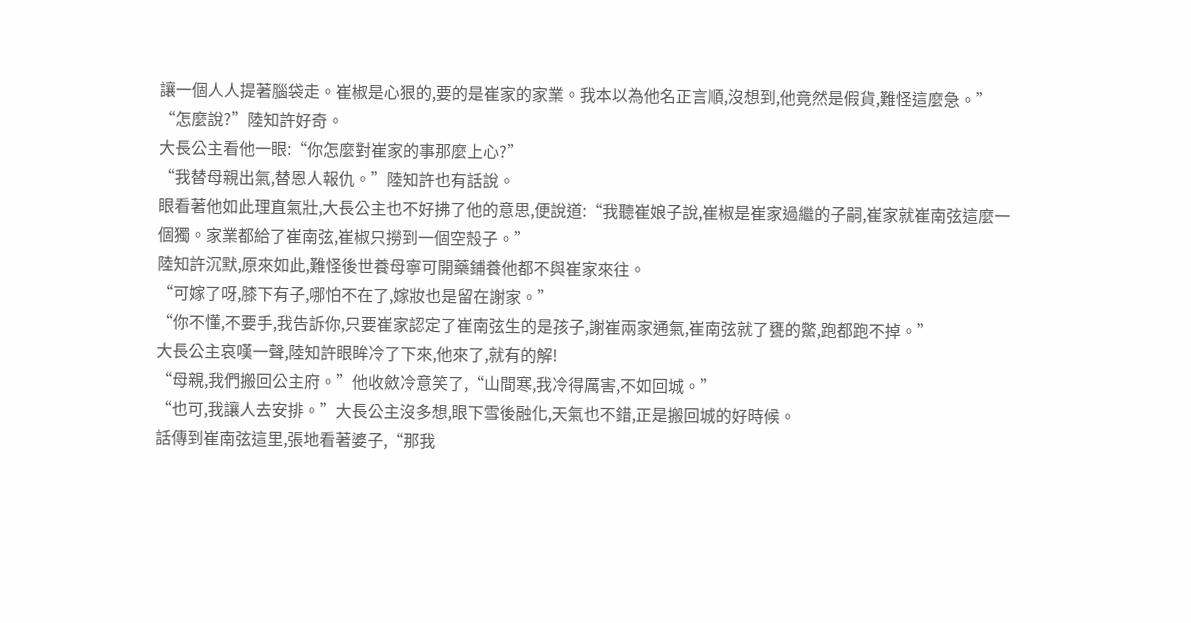讓一個人人提著腦袋走。崔椒是心狠的,要的是崔家的家業。我本以為他名正言順,沒想到,他竟然是假貨,難怪這麼急。”
“怎麼說?”陸知許好奇。
大長公主看他一眼:“你怎麼對崔家的事那麼上心?”
“我替母親出氣,替恩人報仇。”陸知許也有話說。
眼看著他如此理直氣壯,大長公主也不好拂了他的意思,便說道:“我聽崔娘子說,崔椒是崔家過繼的子嗣,崔家就崔南弦這麼一個獨。家業都給了崔南弦,崔椒只撈到一個空殼子。”
陸知許沉默,原來如此,難怪後世養母寧可開藥鋪養他都不與崔家來往。
“可嫁了呀,膝下有子,哪怕不在了,嫁妝也是留在謝家。”
“你不懂,不要手,我告訴你,只要崔家認定了崔南弦生的是孩子,謝崔兩家通氣,崔南弦就了甕的鱉,跑都跑不掉。”
大長公主哀嘆一聲,陸知許眼眸冷了下來,他來了,就有的解!
“母親,我們搬回公主府。”他收斂冷意笑了,“山間寒,我冷得厲害,不如回城。”
“也可,我讓人去安排。”大長公主沒多想,眼下雪後融化,天氣也不錯,正是搬回城的好時候。
話傳到崔南弦這里,張地看著婆子,“那我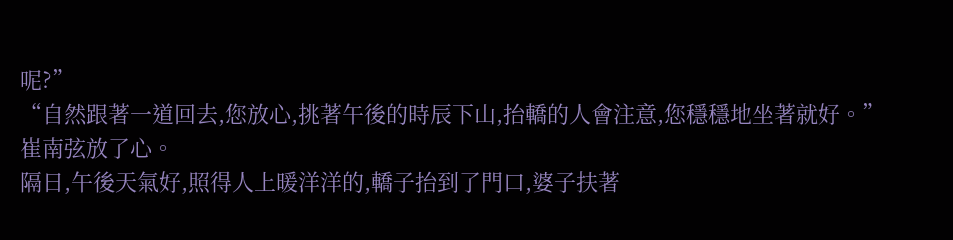呢?”
“自然跟著一道回去,您放心,挑著午後的時辰下山,抬轎的人會注意,您穩穩地坐著就好。”
崔南弦放了心。
隔日,午後天氣好,照得人上暖洋洋的,轎子抬到了門口,婆子扶著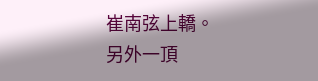崔南弦上轎。
另外一頂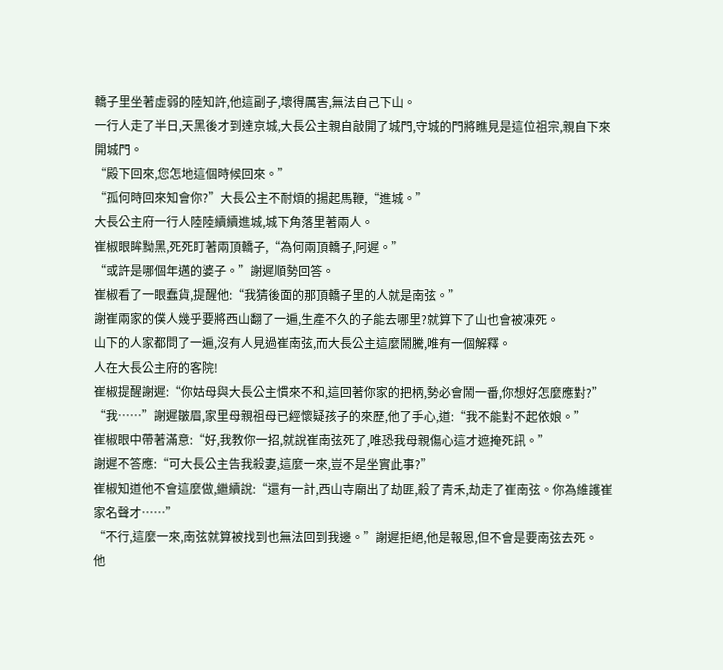轎子里坐著虛弱的陸知許,他這副子,壞得厲害,無法自己下山。
一行人走了半日,天黑後才到達京城,大長公主親自敲開了城門,守城的門將瞧見是這位祖宗,親自下來開城門。
“殿下回來,您怎地這個時候回來。”
“孤何時回來知會你?”大長公主不耐煩的揚起馬鞭,“進城。”
大長公主府一行人陸陸續續進城,城下角落里著兩人。
崔椒眼眸黝黑,死死盯著兩頂轎子,“為何兩頂轎子,阿遲。”
“或許是哪個年邁的婆子。”謝遲順勢回答。
崔椒看了一眼蠢貨,提醒他:“我猜後面的那頂轎子里的人就是南弦。”
謝崔兩家的僕人幾乎要將西山翻了一遍,生產不久的子能去哪里?就算下了山也會被凍死。
山下的人家都問了一遍,沒有人見過崔南弦,而大長公主這麼鬧騰,唯有一個解釋。
人在大長公主府的客院!
崔椒提醒謝遲:“你姑母與大長公主慣來不和,這回著你家的把柄,勢必會鬧一番,你想好怎麼應對?”
“我……”謝遲皺眉,家里母親祖母已經懷疑孩子的來歷,他了手心,道:“我不能對不起依娘。”
崔椒眼中帶著滿意:“好,我教你一招,就說崔南弦死了,唯恐我母親傷心這才遮掩死訊。”
謝遲不答應:“可大長公主告我殺妻,這麼一來,豈不是坐實此事?”
崔椒知道他不會這麼做,繼續說:“還有一計,西山寺廟出了劫匪,殺了青禾,劫走了崔南弦。你為維護崔家名聲才……”
“不行,這麼一來,南弦就算被找到也無法回到我邊。”謝遲拒絕,他是報恩,但不會是要南弦去死。
他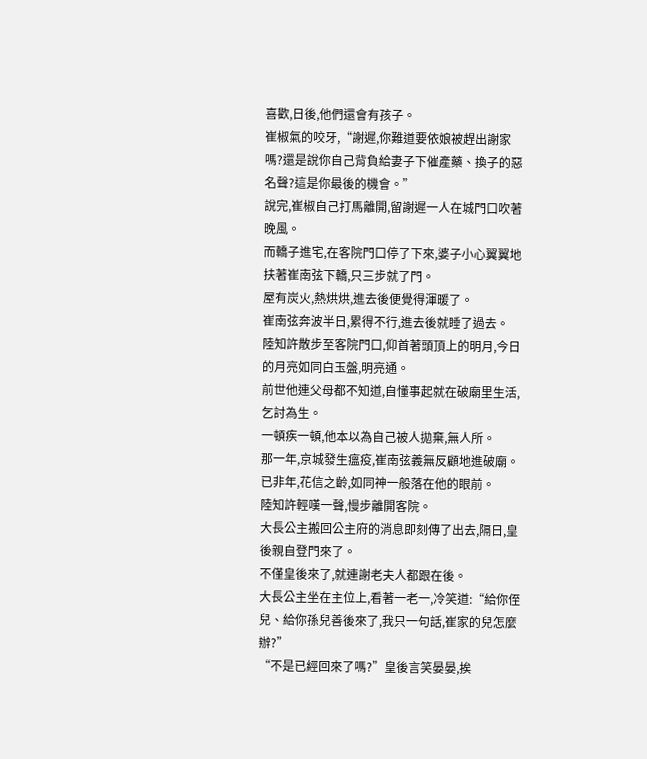喜歡,日後,他們還會有孩子。
崔椒氣的咬牙,“謝遲,你難道要依娘被趕出謝家嗎?還是說你自己背負給妻子下催產藥、換子的惡名聲?這是你最後的機會。”
說完,崔椒自己打馬離開,留謝遲一人在城門口吹著晚風。
而轎子進宅,在客院門口停了下來,婆子小心翼翼地扶著崔南弦下轎,只三步就了門。
屋有炭火,熱烘烘,進去後便覺得渾暖了。
崔南弦奔波半日,累得不行,進去後就睡了過去。
陸知許散步至客院門口,仰首著頭頂上的明月,今日的月亮如同白玉盤,明亮通。
前世他連父母都不知道,自懂事起就在破廟里生活,乞討為生。
一頓疾一頓,他本以為自己被人拋棄,無人所。
那一年,京城發生瘟疫,崔南弦義無反顧地進破廟。已非年,花信之齡,如同神一般落在他的眼前。
陸知許輕嘆一聲,慢步離開客院。
大長公主搬回公主府的消息即刻傳了出去,隔日,皇後親自登門來了。
不僅皇後來了,就連謝老夫人都跟在後。
大長公主坐在主位上,看著一老一,冷笑道:“給你侄兒、給你孫兒善後來了,我只一句話,崔家的兒怎麼辦?”
“不是已經回來了嗎?”皇後言笑晏晏,挨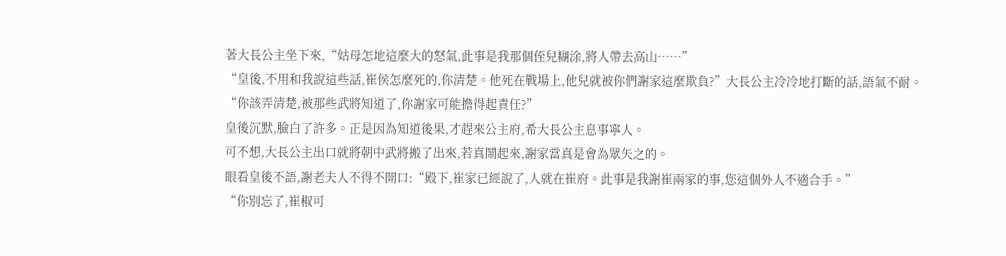著大長公主坐下來,“姑母怎地這麼大的怒氣,此事是我那個侄兒糊涂,將人帶去高山……”
“皇後,不用和我說這些話,崔侯怎麼死的,你清楚。他死在戰場上,他兒就被你們謝家這麼欺負?”大長公主冷冷地打斷的話,語氣不耐。
“你該弄清楚,被那些武將知道了,你謝家可能擔得起責任?”
皇後沉默,臉白了許多。正是因為知道後果,才趕來公主府,希大長公主息事寧人。
可不想,大長公主出口就將朝中武將搬了出來,若真鬧起來,謝家當真是會為眾矢之的。
眼看皇後不語,謝老夫人不得不開口:“殿下,崔家已經說了,人就在崔府。此事是我謝崔兩家的事,您這個外人不適合手。”
“你別忘了,崔椒可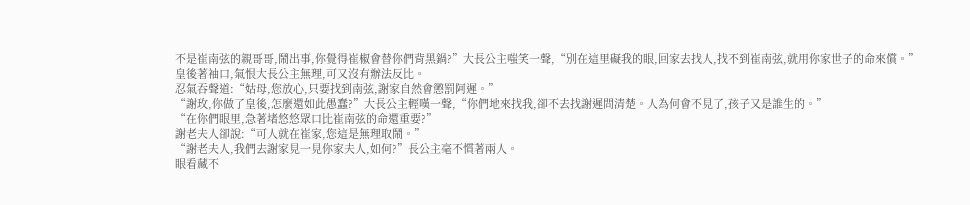不是崔南弦的親哥哥,鬧出事,你覺得崔椒會替你們背黑鍋?”大長公主嗤笑一聲,“別在這里礙我的眼,回家去找人,找不到崔南弦,就用你家世子的命來償。”
皇後著袖口,氣恨大長公主無理,可又沒有辦法反比。
忍氣吞聲道:“姑母,您放心,只要找到南弦,謝家自然會懲罰阿遲。”
“謝玫,你做了皇後,怎麼還如此愚蠢?”大長公主輕嘆一聲,“你們地來找我,卻不去找謝遲問清楚。人為何會不見了,孩子又是誰生的。”
“在你們眼里,急著堵悠悠眾口比崔南弦的命還重要?”
謝老夫人卻說:“可人就在崔家,您這是無理取鬧。”
“謝老夫人,我們去謝家見一見你家夫人,如何?”長公主毫不慣著兩人。
眼看藏不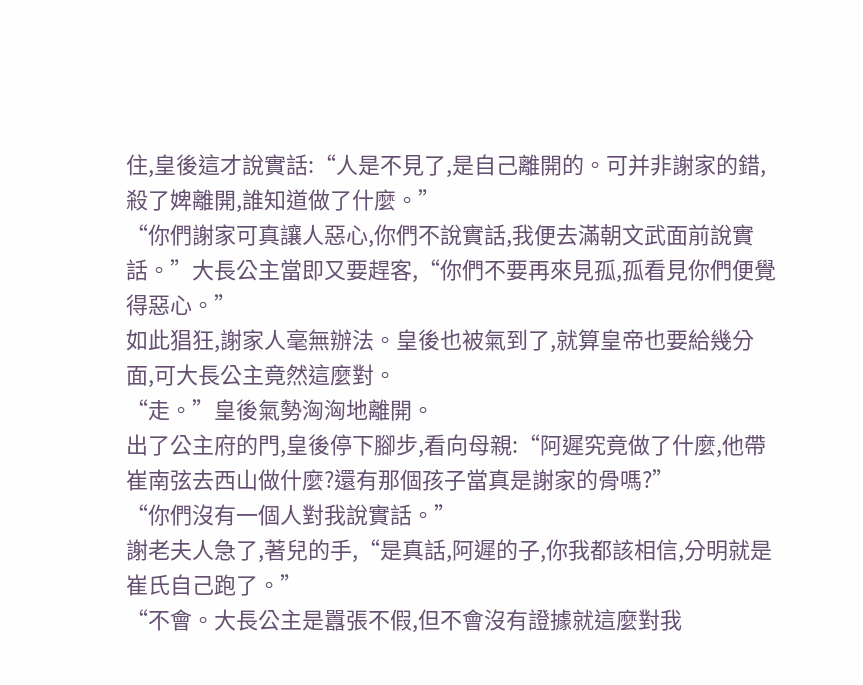住,皇後這才說實話:“人是不見了,是自己離開的。可并非謝家的錯,殺了婢離開,誰知道做了什麼。”
“你們謝家可真讓人惡心,你們不說實話,我便去滿朝文武面前說實話。”大長公主當即又要趕客,“你們不要再來見孤,孤看見你們便覺得惡心。”
如此猖狂,謝家人毫無辦法。皇後也被氣到了,就算皇帝也要給幾分面,可大長公主竟然這麼對。
“走。”皇後氣勢洶洶地離開。
出了公主府的門,皇後停下腳步,看向母親:“阿遲究竟做了什麼,他帶崔南弦去西山做什麼?還有那個孩子當真是謝家的骨嗎?”
“你們沒有一個人對我說實話。”
謝老夫人急了,著兒的手,“是真話,阿遲的子,你我都該相信,分明就是崔氏自己跑了。”
“不會。大長公主是囂張不假,但不會沒有證據就這麼對我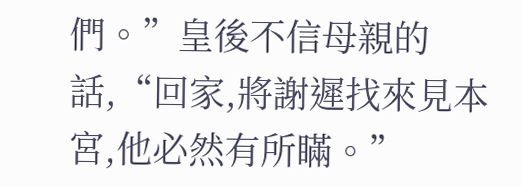們。”皇後不信母親的話,“回家,將謝遲找來見本宮,他必然有所瞞。”